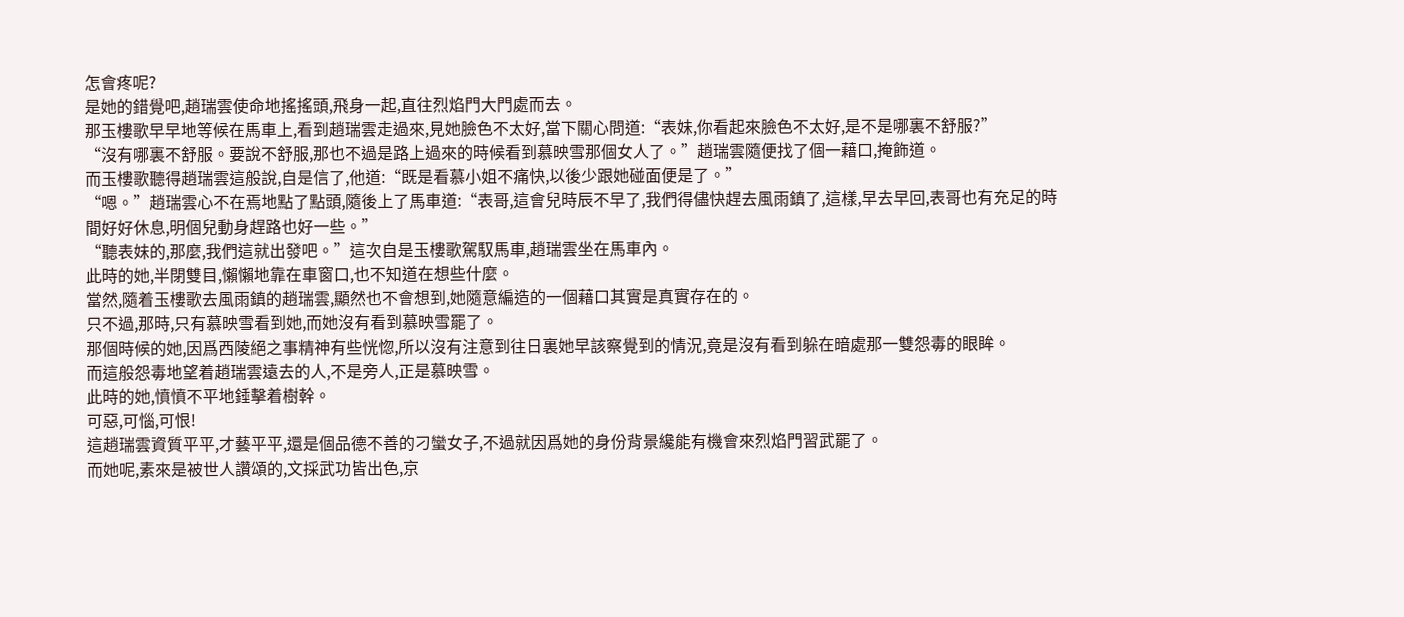怎會疼呢?
是她的錯覺吧,趙瑞雲使命地搖搖頭,飛身一起,直往烈焰門大門處而去。
那玉樓歌早早地等候在馬車上,看到趙瑞雲走過來,見她臉色不太好,當下關心問道:“表妹,你看起來臉色不太好,是不是哪裏不舒服?”
“沒有哪裏不舒服。要說不舒服,那也不過是路上過來的時候看到慕映雪那個女人了。”趙瑞雲隨便找了個一藉口,掩飾道。
而玉樓歌聽得趙瑞雲這般說,自是信了,他道:“既是看慕小姐不痛快,以後少跟她碰面便是了。”
“嗯。”趙瑞雲心不在焉地點了點頭,隨後上了馬車道:“表哥,這會兒時辰不早了,我們得儘快趕去風雨鎮了,這樣,早去早回,表哥也有充足的時間好好休息,明個兒動身趕路也好一些。”
“聽表妹的,那麼,我們這就出發吧。”這次自是玉樓歌駕馭馬車,趙瑞雲坐在馬車內。
此時的她,半閉雙目,懶懶地靠在車窗口,也不知道在想些什麼。
當然,隨着玉樓歌去風雨鎮的趙瑞雲,顯然也不會想到,她隨意編造的一個藉口其實是真實存在的。
只不過,那時,只有慕映雪看到她,而她沒有看到慕映雪罷了。
那個時候的她,因爲西陵絕之事精神有些恍惚,所以沒有注意到往日裏她早該察覺到的情況,竟是沒有看到躲在暗處那一雙怨毒的眼眸。
而這般怨毒地望着趙瑞雲遠去的人,不是旁人,正是慕映雪。
此時的她,憤憤不平地錘擊着樹幹。
可惡,可惱,可恨!
這趙瑞雲資質平平,才藝平平,還是個品德不善的刁蠻女子,不過就因爲她的身份背景纔能有機會來烈焰門習武罷了。
而她呢,素來是被世人讚頌的,文採武功皆出色,京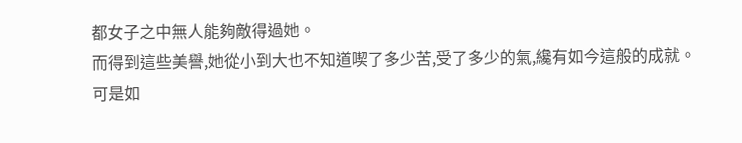都女子之中無人能夠敵得過她。
而得到這些美譽,她從小到大也不知道喫了多少苦,受了多少的氣,纔有如今這般的成就。
可是如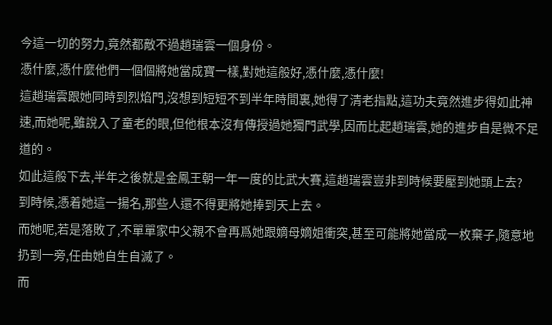今這一切的努力,竟然都敵不過趙瑞雲一個身份。
憑什麼,憑什麼他們一個個將她當成寶一樣,對她這般好,憑什麼,憑什麼!
這趙瑞雲跟她同時到烈焰門,沒想到短短不到半年時間裏,她得了清老指點,這功夫竟然進步得如此神速,而她呢,雖說入了童老的眼,但他根本沒有傳授過她獨門武學,因而比起趙瑞雲,她的進步自是微不足道的。
如此這般下去,半年之後就是金鳳王朝一年一度的比武大賽,這趙瑞雲豈非到時候要壓到她頭上去?
到時候,憑着她這一揚名,那些人還不得更將她捧到天上去。
而她呢,若是落敗了,不單單家中父親不會再爲她跟嫡母嫡姐衝突,甚至可能將她當成一枚棄子,隨意地扔到一旁,任由她自生自滅了。
而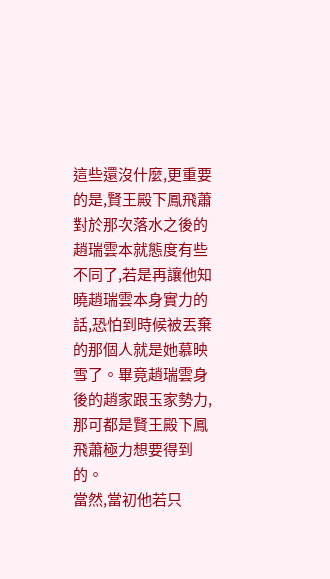這些還沒什麼,更重要的是,賢王殿下鳳飛蕭對於那次落水之後的趙瑞雲本就態度有些不同了,若是再讓他知曉趙瑞雲本身實力的話,恐怕到時候被丟棄的那個人就是她慕映雪了。畢竟趙瑞雲身後的趙家跟玉家勢力,那可都是賢王殿下鳳飛蕭極力想要得到的。
當然,當初他若只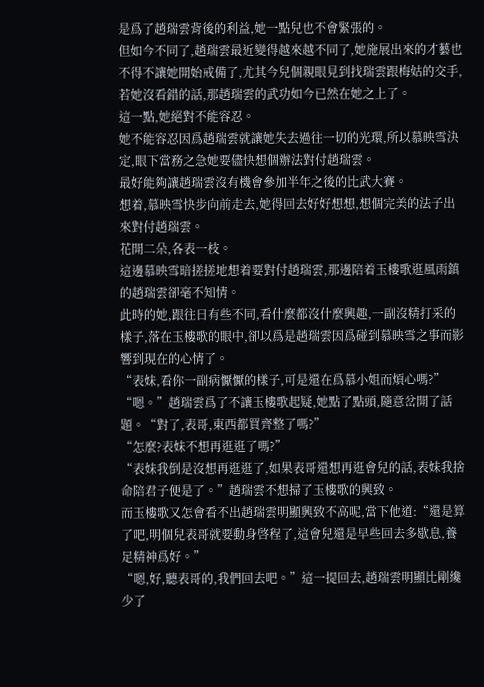是爲了趙瑞雲背後的利益,她一點兒也不會緊張的。
但如今不同了,趙瑞雲最近變得越來越不同了,她施展出來的才藝也不得不讓她開始戒備了,尤其今兒個親眼見到找瑞雲跟梅姑的交手,若她沒看錯的話,那趙瑞雲的武功如今已然在她之上了。
這一點,她絕對不能容忍。
她不能容忍因爲趙瑞雲就讓她失去過往一切的光環,所以慕映雪決定,眼下當務之急她要儘快想個辦法對付趙瑞雲。
最好能夠讓趙瑞雲沒有機會參加半年之後的比武大賽。
想着,慕映雪快步向前走去,她得回去好好想想,想個完美的法子出來對付趙瑞雲。
花開二朵,各表一枝。
這邊慕映雪暗搓搓地想着要對付趙瑞雲,那邊陪着玉樓歌逛風雨鎮的趙瑞雲卻毫不知情。
此時的她,跟往日有些不同,看什麼都沒什麼興趣,一副沒精打采的樣子,落在玉樓歌的眼中,卻以爲是趙瑞雲因爲碰到慕映雪之事而影響到現在的心情了。
“表妹,看你一副病懨懨的樣子,可是還在爲慕小姐而煩心嗎?”
“嗯。”趙瑞雲爲了不讓玉樓歌起疑,她點了點頭,隨意岔開了話題。“對了,表哥,東西都買齊整了嗎?”
“怎麼?表妹不想再逛逛了嗎?”
“表妹我倒是沒想再逛逛了,如果表哥還想再逛會兒的話,表妹我捨命陪君子便是了。”趙瑞雲不想掃了玉樓歌的興致。
而玉樓歌又怎會看不出趙瑞雲明顯興致不高呢,當下他道:“還是算了吧,明個兒表哥就要動身啓程了,這會兒還是早些回去多歇息,養足精神爲好。”
“嗯,好,聽表哥的,我們回去吧。”這一提回去,趙瑞雲明顯比剛纔少了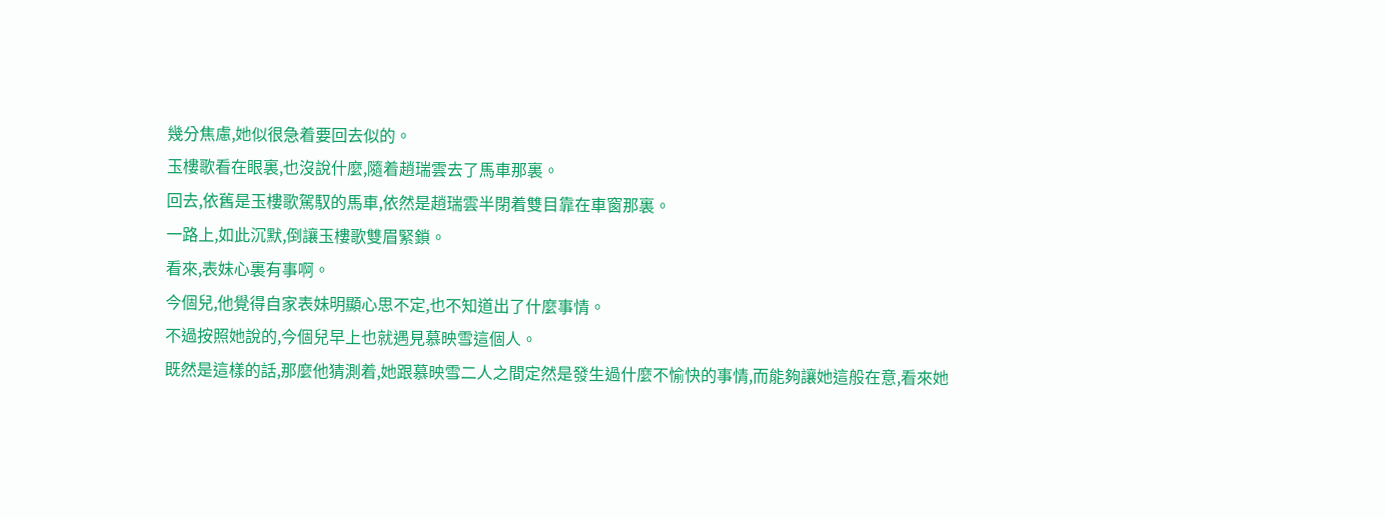幾分焦慮,她似很急着要回去似的。
玉樓歌看在眼裏,也沒說什麼,隨着趙瑞雲去了馬車那裏。
回去,依舊是玉樓歌駕馭的馬車,依然是趙瑞雲半閉着雙目靠在車窗那裏。
一路上,如此沉默,倒讓玉樓歌雙眉緊鎖。
看來,表妹心裏有事啊。
今個兒,他覺得自家表妹明顯心思不定,也不知道出了什麼事情。
不過按照她說的,今個兒早上也就遇見慕映雪這個人。
既然是這樣的話,那麼他猜測着,她跟慕映雪二人之間定然是發生過什麼不愉快的事情,而能夠讓她這般在意,看來她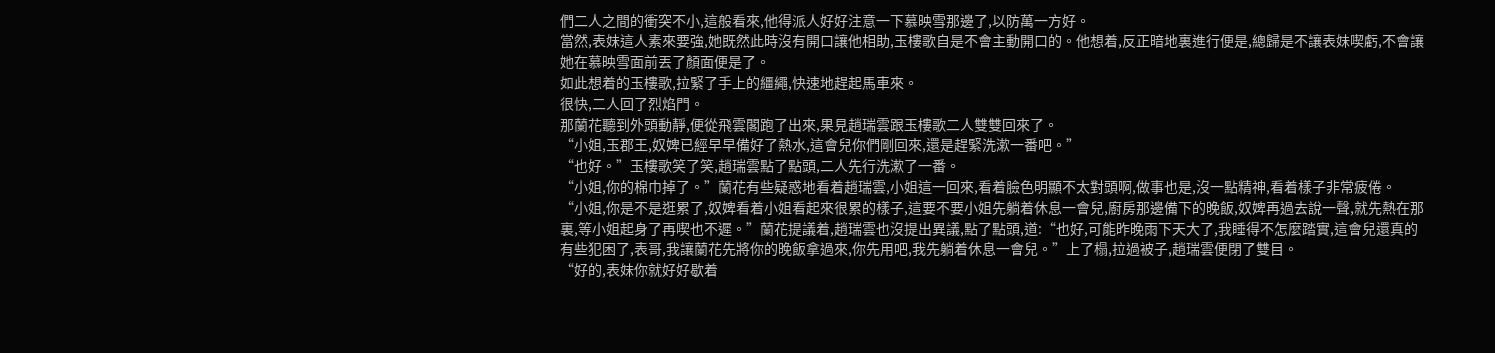們二人之間的衝突不小,這般看來,他得派人好好注意一下慕映雪那邊了,以防萬一方好。
當然,表妹這人素來要強,她既然此時沒有開口讓他相助,玉樓歌自是不會主動開口的。他想着,反正暗地裏進行便是,總歸是不讓表妹喫虧,不會讓她在慕映雪面前丟了顏面便是了。
如此想着的玉樓歌,拉緊了手上的繮繩,快速地趕起馬車來。
很快,二人回了烈焰門。
那蘭花聽到外頭動靜,便從飛雲閣跑了出來,果見趙瑞雲跟玉樓歌二人雙雙回來了。
“小姐,玉郡王,奴婢已經早早備好了熱水,這會兒你們剛回來,還是趕緊洗漱一番吧。”
“也好。”玉樓歌笑了笑,趙瑞雲點了點頭,二人先行洗漱了一番。
“小姐,你的棉巾掉了。”蘭花有些疑惑地看着趙瑞雲,小姐這一回來,看着臉色明顯不太對頭啊,做事也是,沒一點精神,看着樣子非常疲倦。
“小姐,你是不是逛累了,奴婢看着小姐看起來很累的樣子,這要不要小姐先躺着休息一會兒,廚房那邊備下的晚飯,奴婢再過去說一聲,就先熱在那裏,等小姐起身了再喫也不遲。”蘭花提議着,趙瑞雲也沒提出異議,點了點頭,道:“也好,可能昨晚雨下天大了,我睡得不怎麼踏實,這會兒還真的有些犯困了,表哥,我讓蘭花先將你的晚飯拿過來,你先用吧,我先躺着休息一會兒。”上了榻,拉過被子,趙瑞雲便閉了雙目。
“好的,表妹你就好好歇着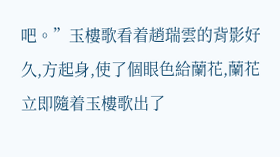吧。”玉樓歌看着趙瑞雲的背影好久,方起身,使了個眼色給蘭花,蘭花立即隨着玉樓歌出了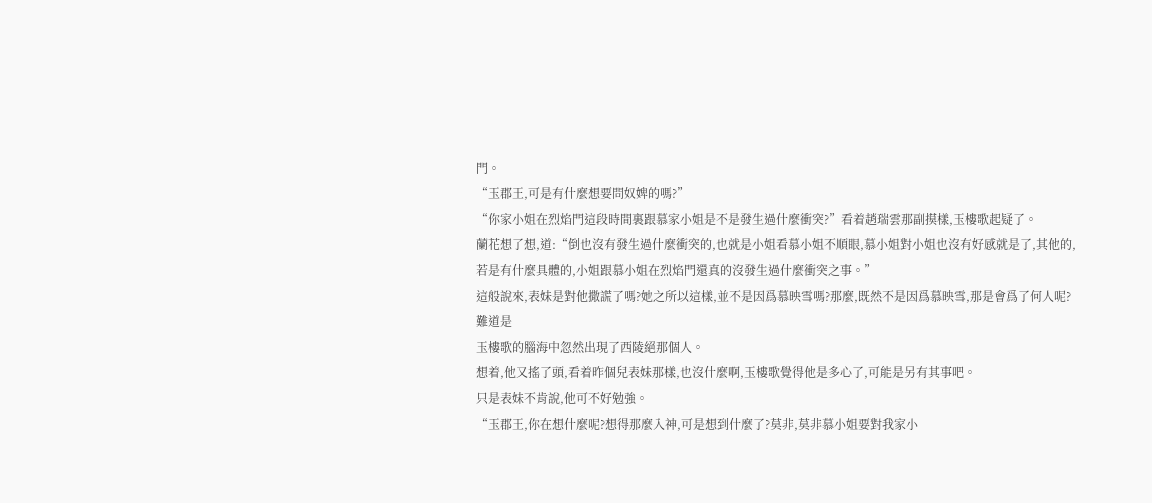門。
“玉郡王,可是有什麼想要問奴婢的嗎?”
“你家小姐在烈焰門這段時間裏跟慕家小姐是不是發生過什麼衝突?”看着趙瑞雲那副摸樣,玉樓歌起疑了。
蘭花想了想,道:“倒也沒有發生過什麼衝突的,也就是小姐看慕小姐不順眼,慕小姐對小姐也沒有好感就是了,其他的,若是有什麼具體的,小姐跟慕小姐在烈焰門還真的沒發生過什麼衝突之事。”
這般說來,表妹是對他撒謊了嗎?她之所以這樣,並不是因爲慕映雪嗎?那麼,既然不是因爲慕映雪,那是會爲了何人呢?
難道是
玉樓歌的腦海中忽然出現了西陵絕那個人。
想着,他又搖了頭,看着昨個兒表妹那樣,也沒什麼啊,玉樓歌覺得他是多心了,可能是另有其事吧。
只是表妹不肯說,他可不好勉強。
“玉郡王,你在想什麼呢?想得那麼入神,可是想到什麼了?莫非,莫非慕小姐要對我家小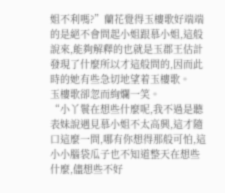姐不利嗎?”蘭花覺得玉樓歌好端端的是絕不會問起小姐跟慕小姐,這般說來,能夠解釋的也就是玉郡王估計發現了什麼所以才這般問的,因而此時的她有些急切地望着玉樓歌。
玉樓歌卻忽而絢爛一笑。
“小丫鬟在想些什麼呢,我不過是聽表妹說遇見慕小姐不太高興,這才隨口這麼一問,哪有你想得那般可怕,這小小腦袋瓜子也不知道整天在想些什麼,儘想些不好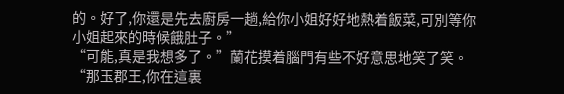的。好了,你還是先去廚房一趟,給你小姐好好地熱着飯菜,可別等你小姐起來的時候餓肚子。”
“可能,真是我想多了。”蘭花摸着腦門有些不好意思地笑了笑。“那玉郡王,你在這裏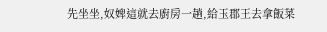先坐坐,奴婢這就去廚房一趟,給玉郡王去拿飯菜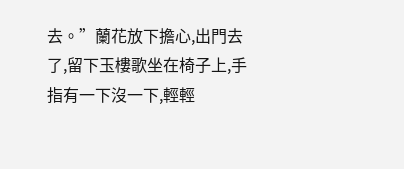去。”蘭花放下擔心,出門去了,留下玉樓歌坐在椅子上,手指有一下沒一下,輕輕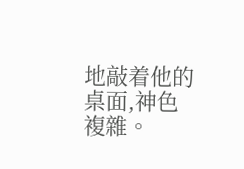地敲着他的桌面,神色複雜。